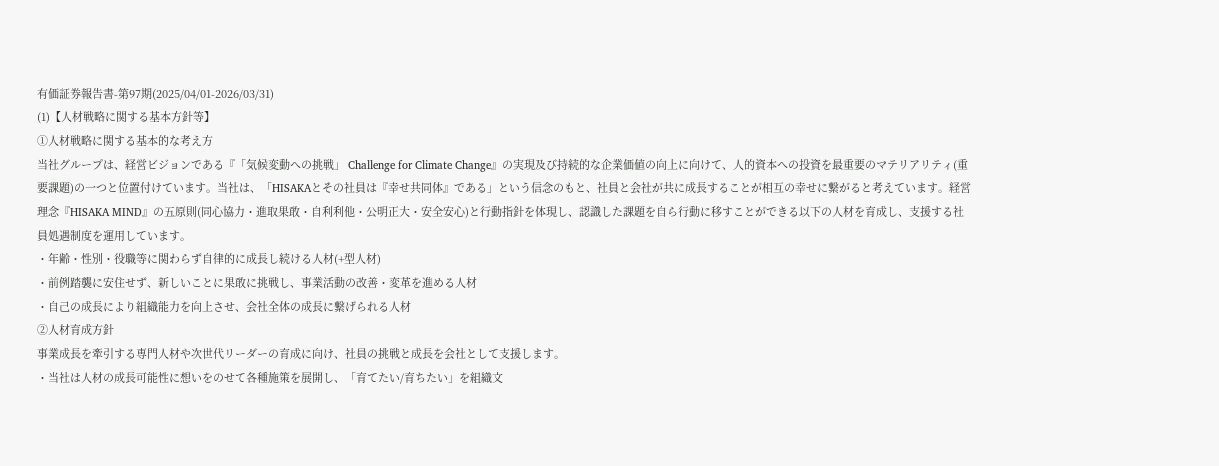有価証券報告書-第97期(2025/04/01-2026/03/31)
(1)【人材戦略に関する基本方針等】
①人材戦略に関する基本的な考え方
当社グループは、経営ビジョンである『「気候変動への挑戦」 Challenge for Climate Change』の実現及び持続的な企業価値の向上に向けて、人的資本への投資を最重要のマテリアリティ(重要課題)の一つと位置付けています。当社は、「HISAKAとその社員は『幸せ共同体』である」という信念のもと、社員と会社が共に成長することが相互の幸せに繋がると考えています。経営理念『HISAKA MIND』の五原則(同心協力・進取果敢・自利利他・公明正大・安全安心)と行動指針を体現し、認識した課題を自ら行動に移すことができる以下の人材を育成し、支援する社員処遇制度を運用しています。
・年齢・性別・役職等に関わらず自律的に成長し続ける人材(+型人材)
・前例踏襲に安住せず、新しいことに果敢に挑戦し、事業活動の改善・変革を進める人材
・自己の成長により組織能力を向上させ、会社全体の成長に繋げられる人材
②人材育成方針
事業成長を牽引する専門人材や次世代リーダーの育成に向け、社員の挑戦と成長を会社として支援します。
・当社は人材の成長可能性に想いをのせて各種施策を展開し、「育てたい/育ちたい」を組織文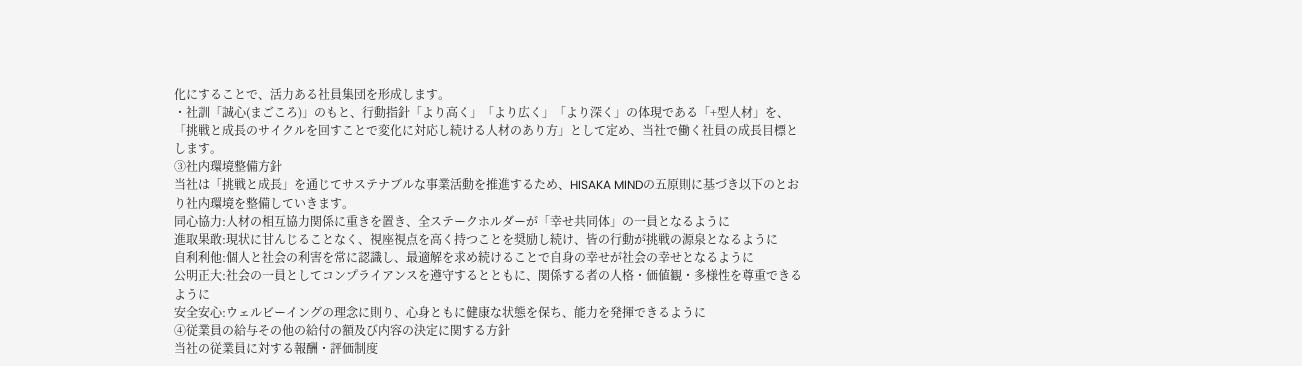化にすることで、活力ある社員集団を形成します。
・社訓「誠心(まごころ)」のもと、行動指針「より高く」「より広く」「より深く」の体現である「+型人材」を、「挑戦と成長のサイクルを回すことで変化に対応し続ける人材のあり方」として定め、当社で働く社員の成長目標とします。
③社内環境整備方針
当社は「挑戦と成長」を通じてサステナブルな事業活動を推進するため、HISAKA MINDの五原則に基づき以下のとおり社内環境を整備していきます。
同心協力:人材の相互協力関係に重きを置き、全ステークホルダーが「幸せ共同体」の一員となるように
進取果敢:現状に甘んじることなく、視座視点を高く持つことを奨励し続け、皆の行動が挑戦の源泉となるように
自利利他:個人と社会の利害を常に認識し、最適解を求め続けることで自身の幸せが社会の幸せとなるように
公明正大:社会の一員としてコンプライアンスを遵守するとともに、関係する者の人格・価値観・多様性を尊重できるように
安全安心:ウェルビーイングの理念に則り、心身ともに健康な状態を保ち、能力を発揮できるように
④従業員の給与その他の給付の額及び内容の決定に関する方針
当社の従業員に対する報酬・評価制度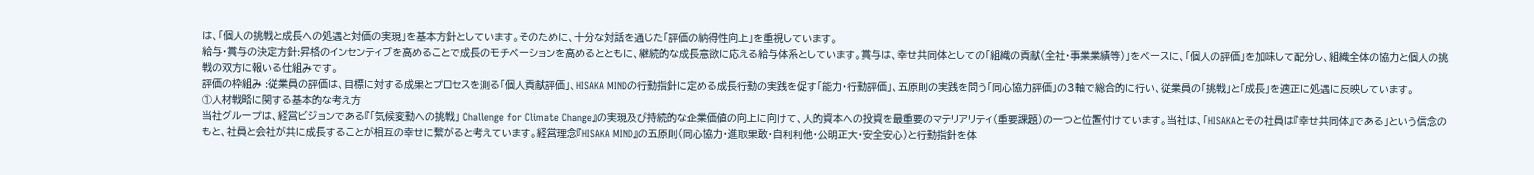は、「個人の挑戦と成長への処遇と対価の実現」を基本方針としています。そのために、十分な対話を通じた「評価の納得性向上」を重視しています。
給与・賞与の決定方針:昇格のインセンティブを高めることで成長のモチベーションを高めるとともに、継続的な成長意欲に応える給与体系としています。賞与は、幸せ共同体としての「組織の貢献(全社・事業業績等)」をベースに、「個人の評価」を加味して配分し、組織全体の協力と個人の挑戦の双方に報いる仕組みです。
評価の枠組み :従業員の評価は、目標に対する成果とプロセスを測る「個人貢献評価」、HISAKA MINDの行動指針に定める成長行動の実践を促す「能力・行動評価」、五原則の実践を問う「同心協力評価」の3軸で総合的に行い、従業員の「挑戦」と「成長」を適正に処遇に反映しています。
①人材戦略に関する基本的な考え方
当社グループは、経営ビジョンである『「気候変動への挑戦」 Challenge for Climate Change』の実現及び持続的な企業価値の向上に向けて、人的資本への投資を最重要のマテリアリティ(重要課題)の一つと位置付けています。当社は、「HISAKAとその社員は『幸せ共同体』である」という信念のもと、社員と会社が共に成長することが相互の幸せに繋がると考えています。経営理念『HISAKA MIND』の五原則(同心協力・進取果敢・自利利他・公明正大・安全安心)と行動指針を体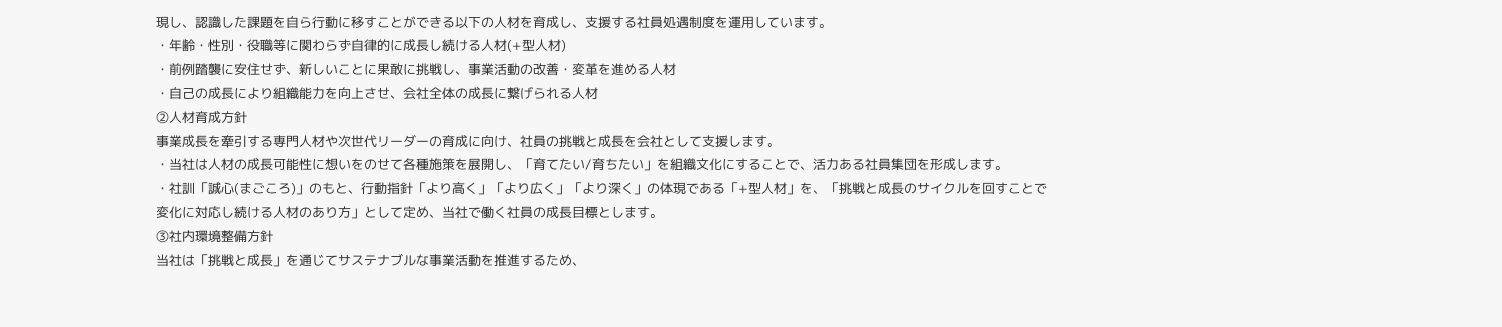現し、認識した課題を自ら行動に移すことができる以下の人材を育成し、支援する社員処遇制度を運用しています。
・年齢・性別・役職等に関わらず自律的に成長し続ける人材(+型人材)
・前例踏襲に安住せず、新しいことに果敢に挑戦し、事業活動の改善・変革を進める人材
・自己の成長により組織能力を向上させ、会社全体の成長に繋げられる人材
②人材育成方針
事業成長を牽引する専門人材や次世代リーダーの育成に向け、社員の挑戦と成長を会社として支援します。
・当社は人材の成長可能性に想いをのせて各種施策を展開し、「育てたい/育ちたい」を組織文化にすることで、活力ある社員集団を形成します。
・社訓「誠心(まごころ)」のもと、行動指針「より高く」「より広く」「より深く」の体現である「+型人材」を、「挑戦と成長のサイクルを回すことで変化に対応し続ける人材のあり方」として定め、当社で働く社員の成長目標とします。
③社内環境整備方針
当社は「挑戦と成長」を通じてサステナブルな事業活動を推進するため、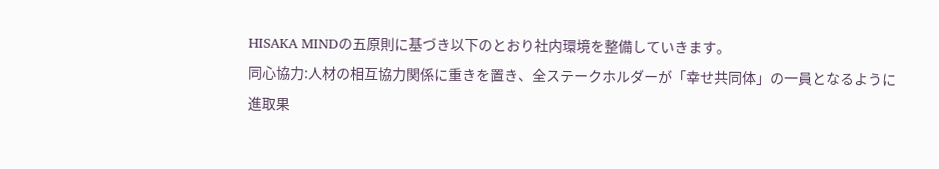HISAKA MINDの五原則に基づき以下のとおり社内環境を整備していきます。
同心協力:人材の相互協力関係に重きを置き、全ステークホルダーが「幸せ共同体」の一員となるように
進取果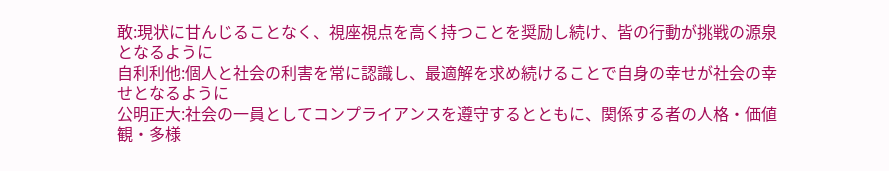敢:現状に甘んじることなく、視座視点を高く持つことを奨励し続け、皆の行動が挑戦の源泉となるように
自利利他:個人と社会の利害を常に認識し、最適解を求め続けることで自身の幸せが社会の幸せとなるように
公明正大:社会の一員としてコンプライアンスを遵守するとともに、関係する者の人格・価値観・多様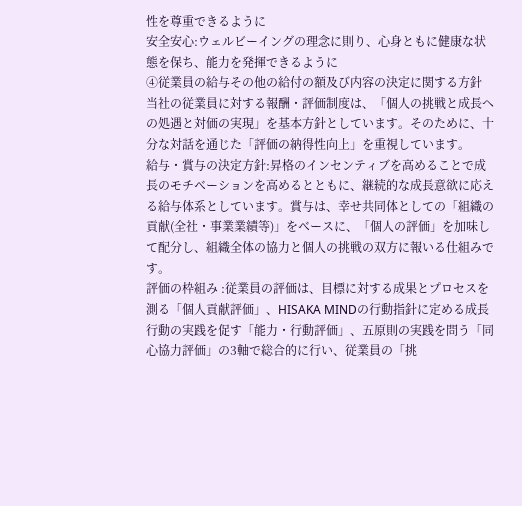性を尊重できるように
安全安心:ウェルビーイングの理念に則り、心身ともに健康な状態を保ち、能力を発揮できるように
④従業員の給与その他の給付の額及び内容の決定に関する方針
当社の従業員に対する報酬・評価制度は、「個人の挑戦と成長への処遇と対価の実現」を基本方針としています。そのために、十分な対話を通じた「評価の納得性向上」を重視しています。
給与・賞与の決定方針:昇格のインセンティブを高めることで成長のモチベーションを高めるとともに、継続的な成長意欲に応える給与体系としています。賞与は、幸せ共同体としての「組織の貢献(全社・事業業績等)」をベースに、「個人の評価」を加味して配分し、組織全体の協力と個人の挑戦の双方に報いる仕組みです。
評価の枠組み :従業員の評価は、目標に対する成果とプロセスを測る「個人貢献評価」、HISAKA MINDの行動指針に定める成長行動の実践を促す「能力・行動評価」、五原則の実践を問う「同心協力評価」の3軸で総合的に行い、従業員の「挑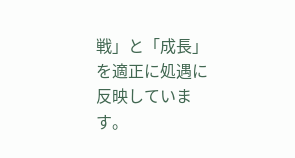戦」と「成長」を適正に処遇に反映しています。